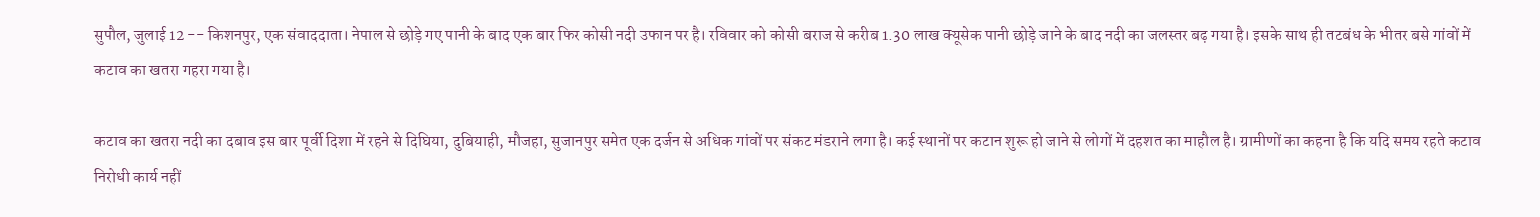सुपौल, जुलाई 12 -- किशनपुर, एक संवाददाता। नेपाल से छोड़े गए पानी के बाद एक बार फिर कोसी नदी उफान पर है। रविवार को कोसी बराज से करीब 1.30 लाख क्यूसेक पानी छोड़े जाने के बाद नदी का जलस्तर बढ़ गया है। इसके साथ ही तटबंध के भीतर बसे गांवों में कटाव का खतरा गहरा गया है।

कटाव का खतरा नदी का दबाव इस बार पूर्वी दिशा में रहने से दिघिया, दुबियाही, मौजहा, सुजानपुर समेत एक दर्जन से अधिक गांवों पर संकट मंडराने लगा है। कई स्थानों पर कटान शुरू हो जाने से लोगों में दहशत का माहौल है। ग्रामीणों का कहना है कि यदि समय रहते कटाव निरोधी कार्य नहीं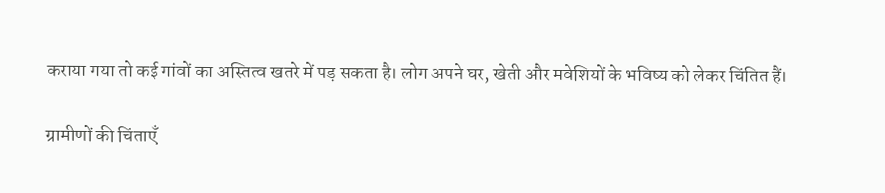कराया गया तो कई गांवों का अस्तित्व खतरे में पड़ सकता है। लोग अपने घर, खेती और मवेशियों के भविष्य को लेकर चिंतित हैं।

ग्रामीणों की चिंताएँ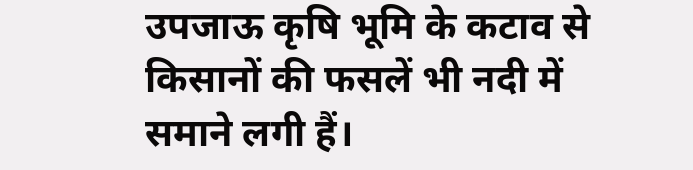उपजाऊ कृषि भूमि के कटाव से किसानों की फसलें भी नदी में समाने लगी हैं।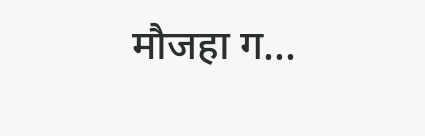मौजहा ग...